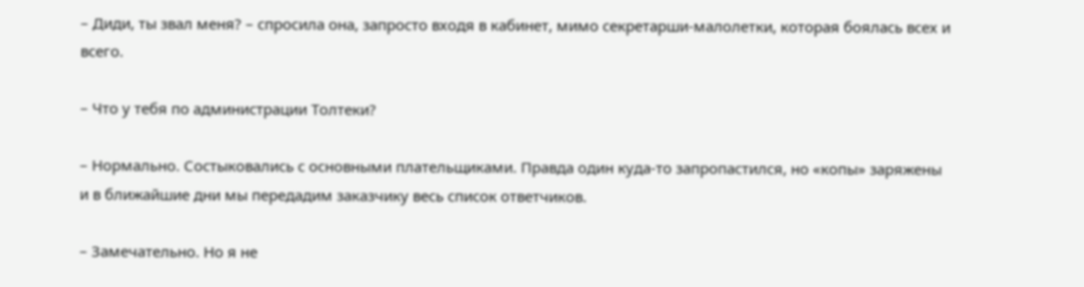– Диди, ты звал меня? – спросила она, запросто входя в кабинет, мимо секретарши-малолетки, которая боялась всех и всего.

– Что у тебя по администрации Толтеки?

– Нормально. Состыковались с основными плательщиками. Правда один куда-то запропастился, но «копы» заряжены и в ближайшие дни мы передадим заказчику весь список ответчиков.

– Замечательно. Но я не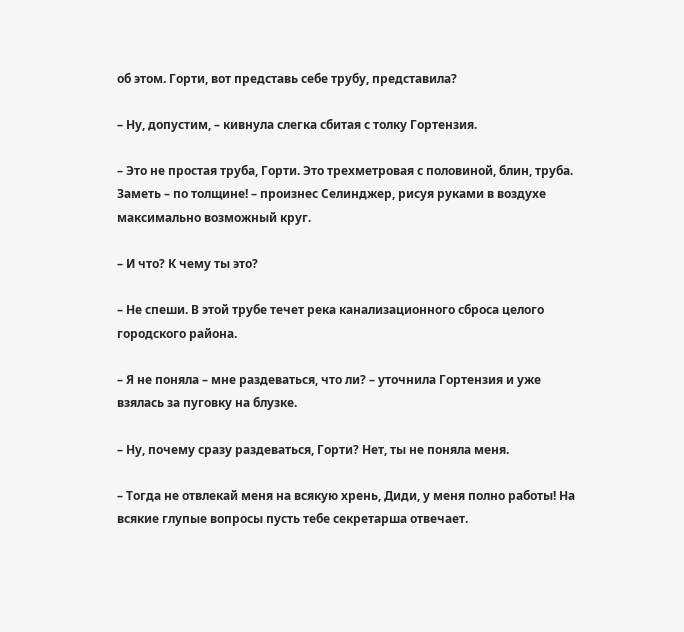об этом. Горти, вот представь себе трубу, представила?

– Ну, допустим, – кивнула слегка сбитая с толку Гортензия.

– Это не простая труба, Горти. Это трехметровая с половиной, блин, труба. Заметь – по толщине! – произнес Селинджер, рисуя руками в воздухе максимально возможный круг.

– И что? К чему ты это?

– Не спеши. В этой трубе течет река канализационного сброса целого городского района.

– Я не поняла – мне раздеваться, что ли? – уточнила Гортензия и уже взялась за пуговку на блузке.

– Ну, почему сразу раздеваться, Горти? Нет, ты не поняла меня.

– Тогда не отвлекай меня на всякую хрень, Диди, у меня полно работы! На всякие глупые вопросы пусть тебе секретарша отвечает.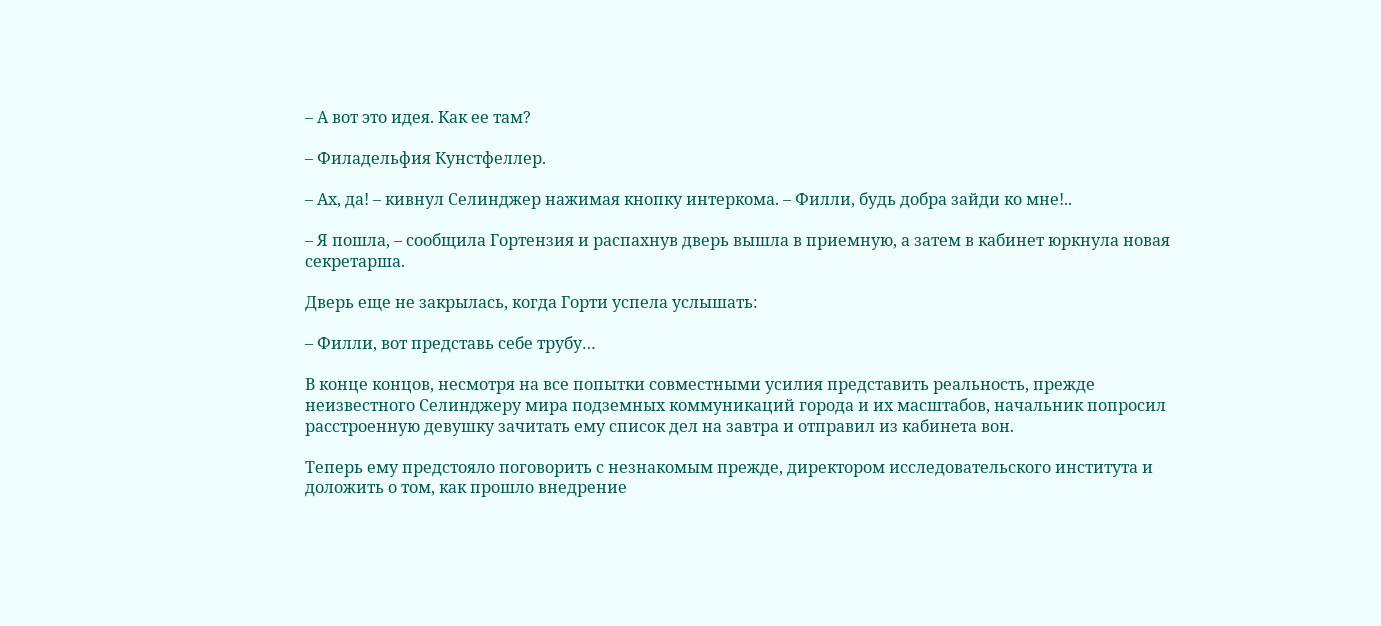– А вот это идея. Как ее там?

– Филадельфия Кунстфеллер.

– Ах, да! – кивнул Селинджер нажимая кнопку интеркома. – Филли, будь добра зайди ко мне!..

– Я пошла, – сообщила Гортензия и распахнув дверь вышла в приемную, а затем в кабинет юркнула новая секретарша.

Дверь еще не закрылась, когда Горти успела услышать:

– Филли, вот представь себе трубу…

В конце концов, несмотря на все попытки совместными усилия представить реальность, прежде неизвестного Селинджеру мира подземных коммуникаций города и их масштабов, начальник попросил расстроенную девушку зачитать ему список дел на завтра и отправил из кабинета вон.

Теперь ему предстояло поговорить с незнакомым прежде, директором исследовательского института и доложить о том, как прошло внедрение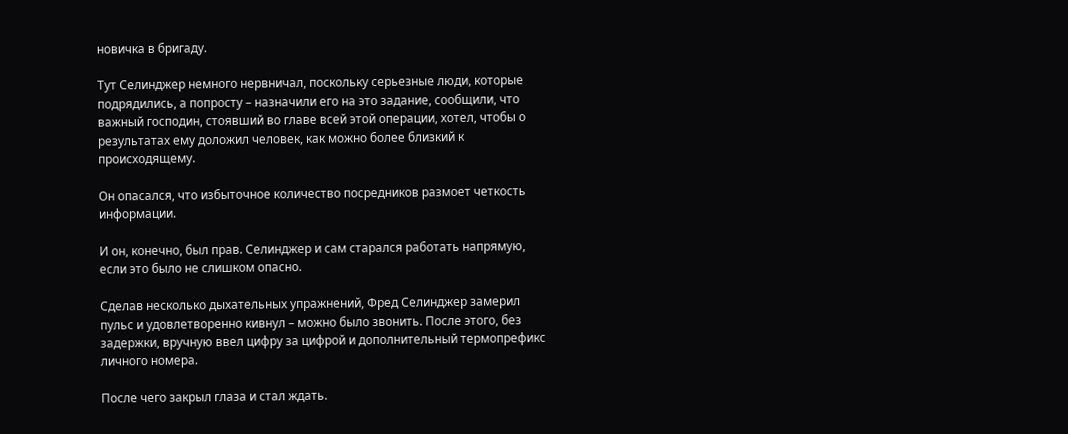новичка в бригаду.

Тут Селинджер немного нервничал, поскольку серьезные люди, которые подрядились, а попросту – назначили его на это задание, сообщили, что важный господин, стоявший во главе всей этой операции, хотел, чтобы о результатах ему доложил человек, как можно более близкий к происходящему.

Он опасался, что избыточное количество посредников размоет четкость информации.

И он, конечно, был прав. Селинджер и сам старался работать напрямую, если это было не слишком опасно.

Сделав несколько дыхательных упражнений, Фред Селинджер замерил пульс и удовлетворенно кивнул – можно было звонить. После этого, без задержки, вручную ввел цифру за цифрой и дополнительный термопрефикс личного номера.

После чего закрыл глаза и стал ждать.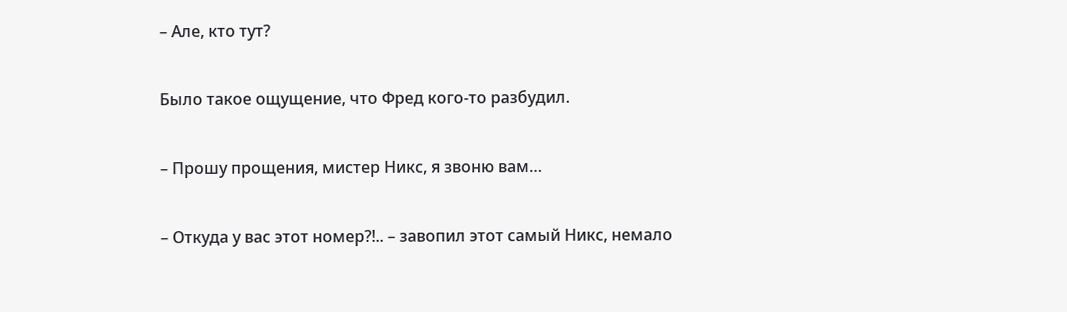– Але, кто тут?

Было такое ощущение, что Фред кого-то разбудил.

– Прошу прощения, мистер Никс, я звоню вам…

– Откуда у вас этот номер?!.. – завопил этот самый Никс, немало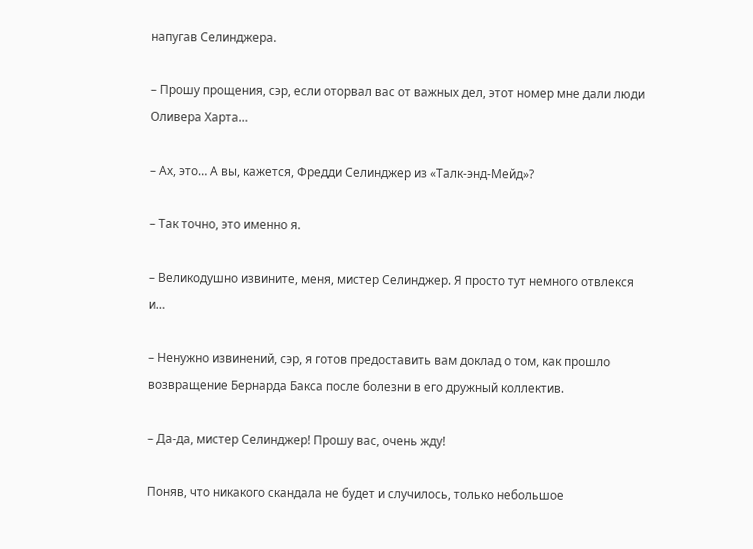напугав Селинджера.

– Прошу прощения, сэр, если оторвал вас от важных дел, этот номер мне дали люди Оливера Харта…

– Ах, это… А вы, кажется, Фредди Селинджер из «Талк-энд-Мейд»?

– Так точно, это именно я.

– Великодушно извините, меня, мистер Селинджер. Я просто тут немного отвлекся и…

– Ненужно извинений, сэр, я готов предоставить вам доклад о том, как прошло возвращение Бернарда Бакса после болезни в его дружный коллектив.

– Да-да, мистер Селинджер! Прошу вас, очень жду!

Поняв, что никакого скандала не будет и случилось, только небольшое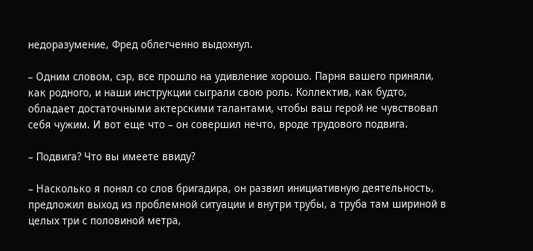недоразумение, Фред облегченно выдохнул.

– Одним словом, сэр, все прошло на удивление хорошо. Парня вашего приняли, как родного, и наши инструкции сыграли свою роль. Коллектив, как будто, обладает достаточными актерскими талантами, чтобы ваш герой не чувствовал себя чужим. И вот еще что – он совершил нечто, вроде трудового подвига.

– Подвига? Что вы имеете ввиду?

– Насколько я понял со слов бригадира, он развил инициативную деятельность, предложил выход из проблемной ситуации и внутри трубы, а труба там шириной в целых три с половиной метра,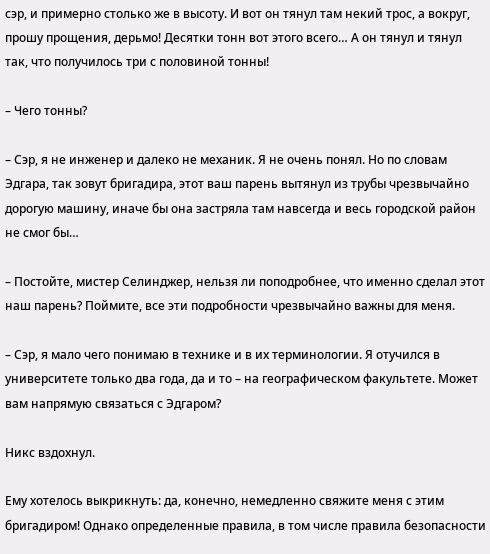сэр, и примерно столько же в высоту. И вот он тянул там некий трос, а вокруг, прошу прощения, дерьмо! Десятки тонн вот этого всего… А он тянул и тянул так, что получилось три с половиной тонны!

– Чего тонны?

– Сэр, я не инженер и далеко не механик. Я не очень понял. Но по словам Эдгара, так зовут бригадира, этот ваш парень вытянул из трубы чрезвычайно дорогую машину, иначе бы она застряла там навсегда и весь городской район не смог бы…

– Постойте, мистер Селинджер, нельзя ли поподробнее, что именно сделал этот наш парень? Поймите, все эти подробности чрезвычайно важны для меня.

– Сэр, я мало чего понимаю в технике и в их терминологии. Я отучился в университете только два года, да и то – на географическом факультете. Может вам напрямую связаться с Эдгаром?

Никс вздохнул.

Ему хотелось выкрикнуть: да, конечно, немедленно свяжите меня с этим бригадиром! Однако определенные правила, в том числе правила безопасности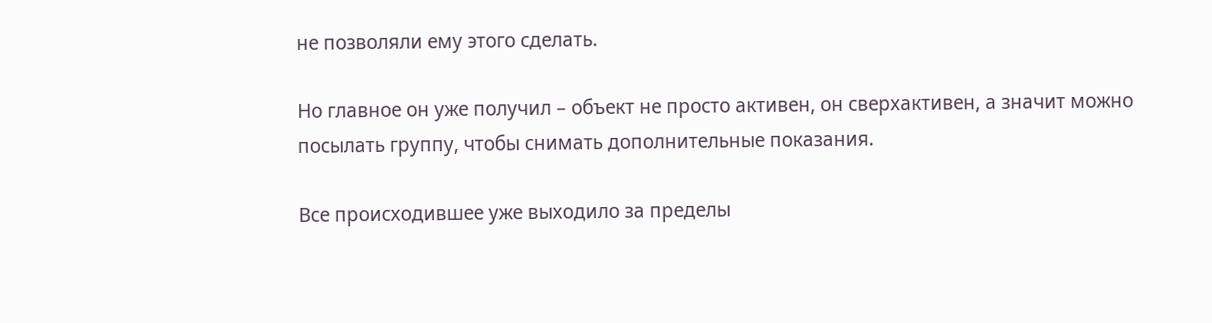не позволяли ему этого сделать.

Но главное он уже получил – объект не просто активен, он сверхактивен, а значит можно посылать группу, чтобы снимать дополнительные показания.

Все происходившее уже выходило за пределы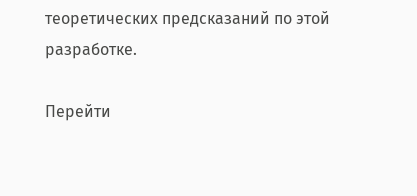теоретических предсказаний по этой разработке.

Перейти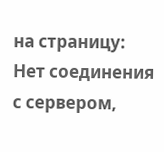на страницу:
Нет соединения с сервером,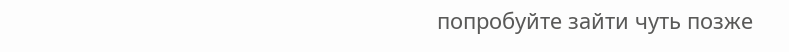попробуйте зайти чуть позже